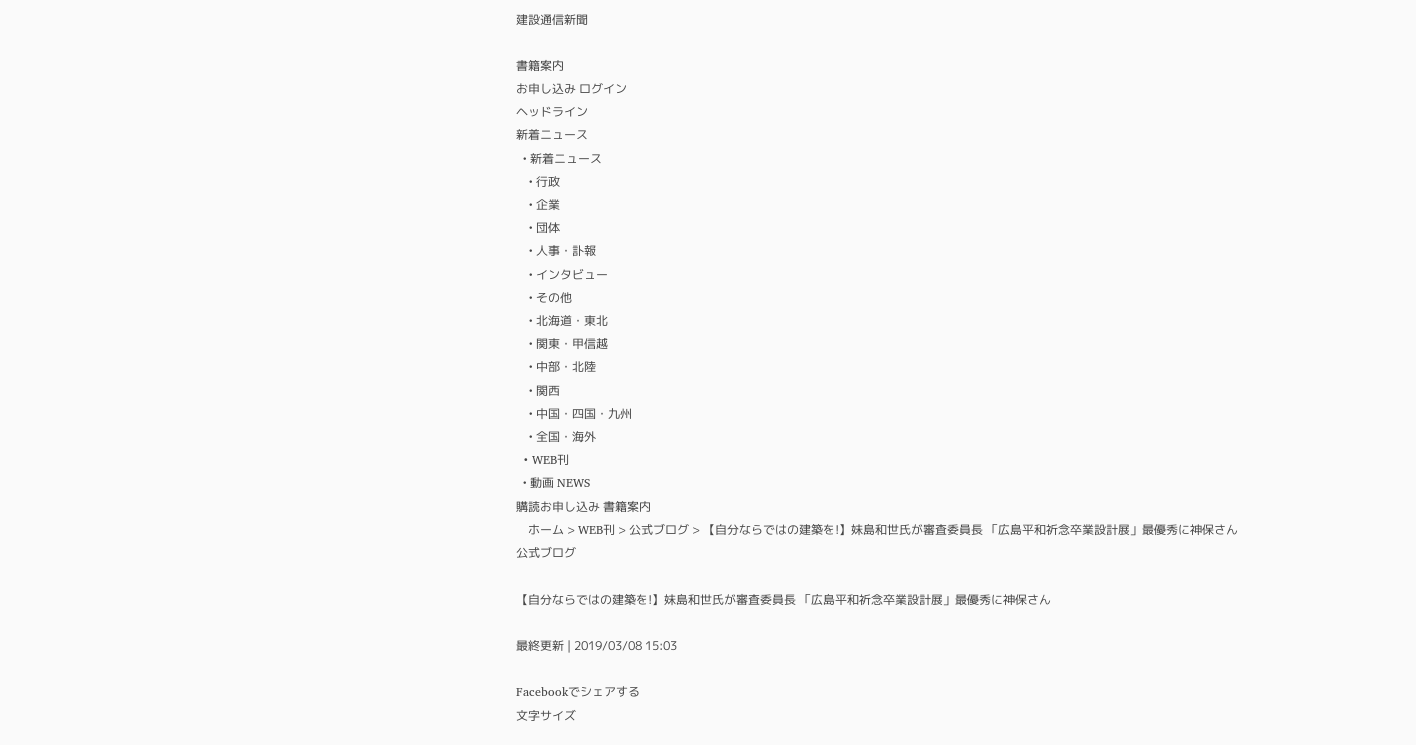建設通信新聞

書籍案内
お申し込み ログイン
ヘッドライン
新着ニュース
  • 新着ニュース
    • 行政
    • 企業
    • 団体
    • 人事・訃報
    • インタビュー
    • その他
    • 北海道・東北
    • 関東・甲信越
    • 中部・北陸
    • 関西
    • 中国・四国・九州
    • 全国・海外
  • WEB刊
  • 動画 NEWS
購読お申し込み 書籍案内
    ホーム > WEB刊 > 公式ブログ > 【自分ならではの建築を!】妹島和世氏が審査委員長 「広島平和祈念卒業設計展」最優秀に神保さん
公式ブログ

【自分ならではの建築を!】妹島和世氏が審査委員長 「広島平和祈念卒業設計展」最優秀に神保さん

最終更新 | 2019/03/08 15:03

Facebookでシェアする
文字サイズ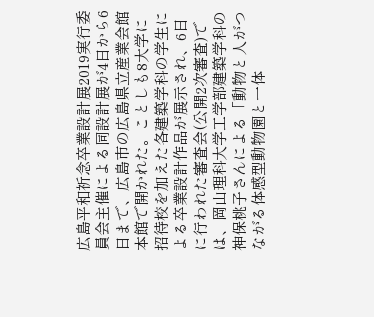広島平和祈念卒業設計展2019実行委員会主催による同設計展が4日から6日まで、広島市の広島県立産業会館本館で開かれた。ことしも8大学に招待校を加えた各建築学科の学生による卒業設計作品が展示され、6日に行われた審査会(公開2次審査)では、岡山理科大学工学部建築学科の神保桃子さんによる「動物と人がつながる体感型動物園と一体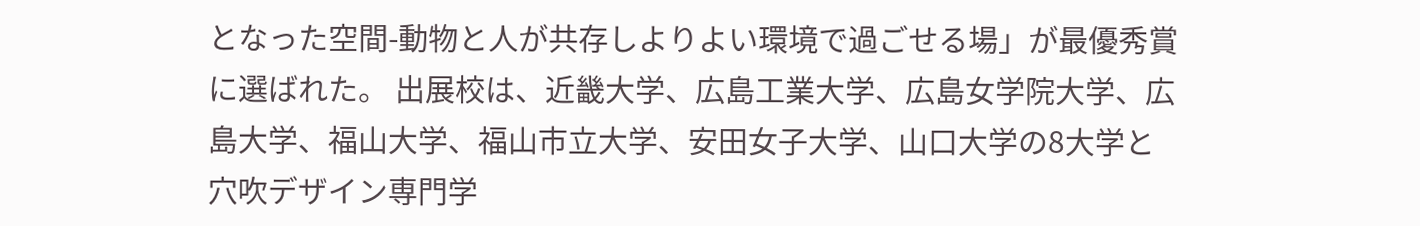となった空間-動物と人が共存しよりよい環境で過ごせる場」が最優秀賞に選ばれた。 出展校は、近畿大学、広島工業大学、広島女学院大学、広島大学、福山大学、福山市立大学、安田女子大学、山口大学の8大学と穴吹デザイン専門学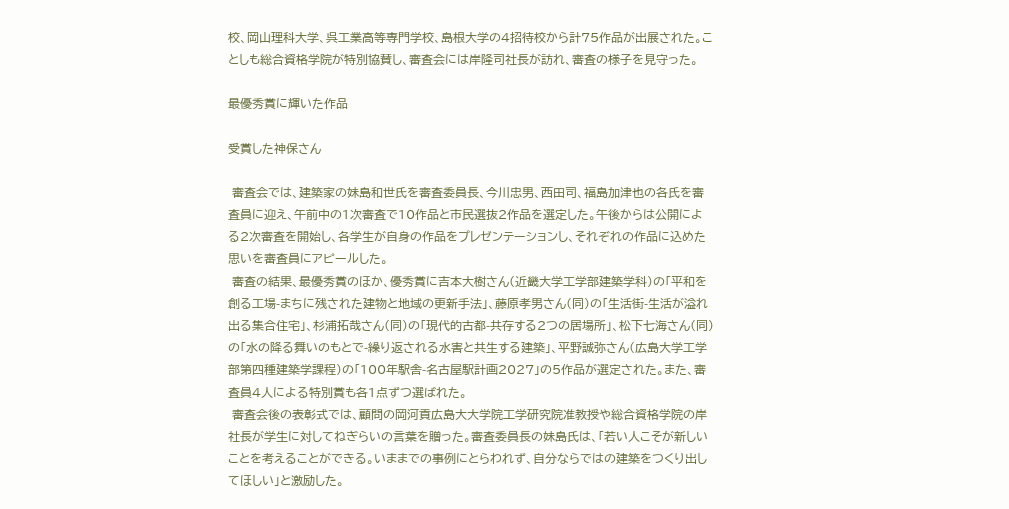校、岡山理科大学、呉工業高等専門学校、島根大学の4招待校から計75作品が出展された。ことしも総合資格学院が特別協賛し、審査会には岸隆司社長が訪れ、審査の様子を見守った。

最優秀賞に輝いた作品

受賞した神保さん

 審査会では、建築家の妹島和世氏を審査委員長、今川忠男、西田司、福島加津也の各氏を審査員に迎え、午前中の1次審査で10作品と市民選抜2作品を選定した。午後からは公開による2次審査を開始し、各学生が自身の作品をプレゼンテーションし、それぞれの作品に込めた思いを審査員にアピールした。
 審査の結果、最優秀賞のほか、優秀賞に吉本大樹さん(近畿大学工学部建築学科)の「平和を創る工場-まちに残された建物と地域の更新手法」、藤原孝男さん(同)の「生活街-生活が溢れ出る集合住宅」、杉浦拓哉さん(同)の「現代的古都-共存する2つの居場所」、松下七海さん(同)の「水の降る舞いのもとで-繰り返される水害と共生する建築」、平野誠弥さん(広島大学工学部第四種建築学課程)の「100年駅舎-名古屋駅計画2027」の5作品が選定された。また、審査員4人による特別賞も各1点ずつ選ばれた。
 審査会後の表彰式では、顧問の岡河貢広島大大学院工学研究院准教授や総合資格学院の岸社長が学生に対してねぎらいの言葉を贈った。審査委員長の妹島氏は、「若い人こそが新しいことを考えることができる。いままでの事例にとらわれず、自分ならではの建築をつくり出してほしい」と激励した。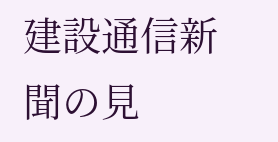建設通信新聞の見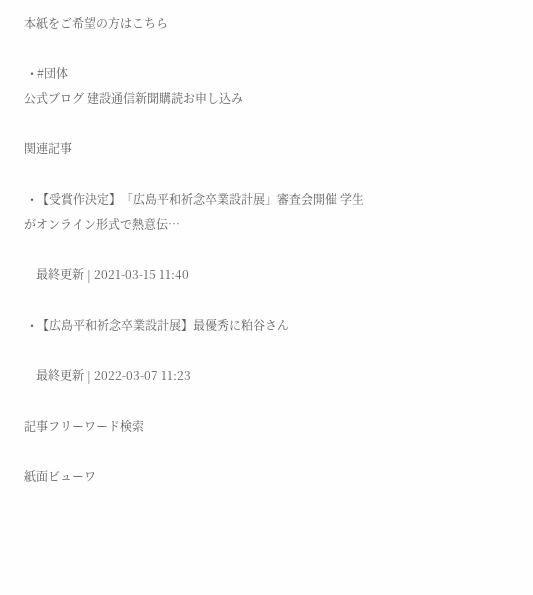本紙をご希望の方はこちら

  • #団体
公式ブログ 建設通信新聞購読お申し込み

関連記事

  • 【受賞作決定】「広島平和祈念卒業設計展」審査会開催 学生がオンライン形式で熱意伝…

    最終更新 | 2021-03-15 11:40

  • 【広島平和祈念卒業設計展】最優秀に粕谷さん

    最終更新 | 2022-03-07 11:23

記事フリーワード検索

紙面ビューワ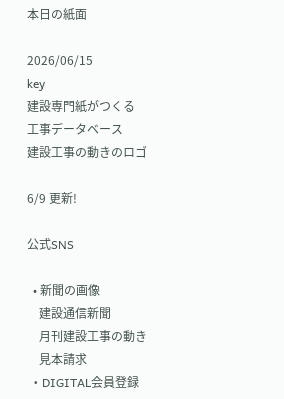本日の紙面

2026/06/15
key
建設専門紙がつくる
工事データベース
建設工事の動きのロゴ

6/9 更新!

公式SNS

  • 新聞の画像
    建設通信新聞
    月刊建設工事の動き
    見本請求
  • DIGITAL会員登録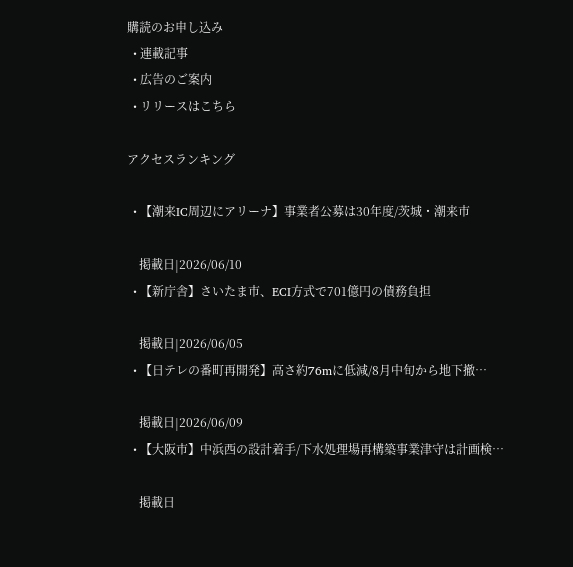購読のお申し込み
  • 連載記事
  • 広告のご案内
  • リリースはこちら

アクセスランキング

  • 【潮来IC周辺にアリーナ】事業者公募は30年度/茨城・潮来市

    掲載日|2026/06/10
  • 【新庁舎】さいたま市、ECI方式で701億円の債務負担

    掲載日|2026/06/05
  • 【日テレの番町再開発】高さ約76mに低減/8月中旬から地下撤…

    掲載日|2026/06/09
  • 【大阪市】中浜西の設計着手/下水処理場再構築事業津守は計画検…

    掲載日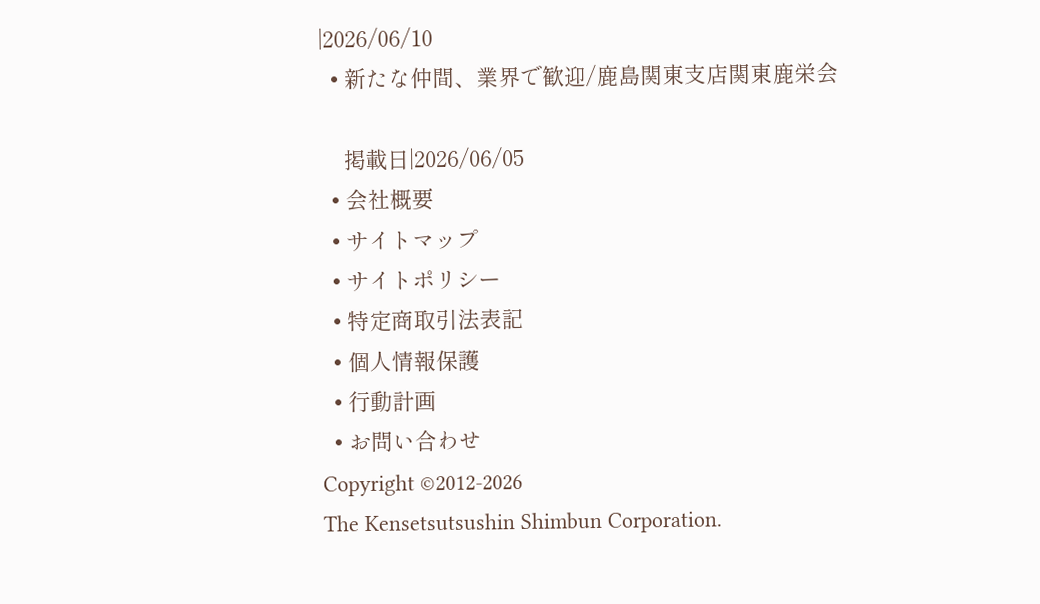|2026/06/10
  • 新たな仲間、業界で歓迎/鹿島関東支店関東鹿栄会

    掲載日|2026/06/05
  • 会社概要
  • サイトマップ
  • サイトポリシー
  • 特定商取引法表記
  • 個人情報保護
  • 行動計画
  • お問い合わせ
Copyright ©2012-2026
The Kensetsutsushin Shimbun Corporation.